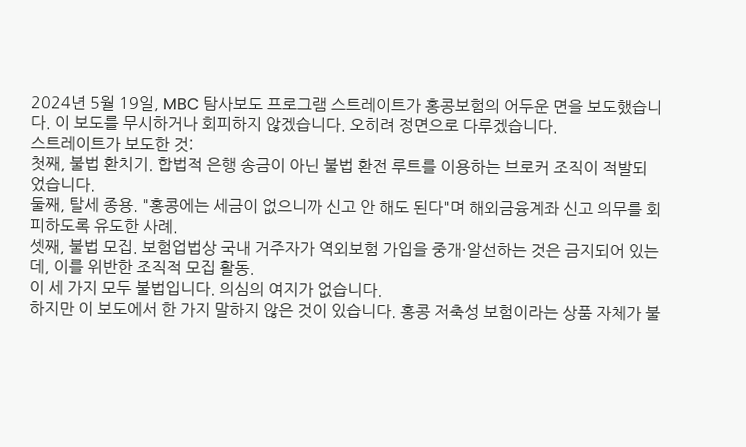2024년 5월 19일, MBC 탐사보도 프로그램 스트레이트가 홍콩보험의 어두운 면을 보도했습니다. 이 보도를 무시하거나 회피하지 않겠습니다. 오히려 정면으로 다루겠습니다.
스트레이트가 보도한 것:
첫째, 불법 환치기. 합법적 은행 송금이 아닌 불법 환전 루트를 이용하는 브로커 조직이 적발되었습니다.
둘째, 탈세 종용. "홍콩에는 세금이 없으니까 신고 안 해도 된다"며 해외금융계좌 신고 의무를 회피하도록 유도한 사례.
셋째, 불법 모집. 보험업법상 국내 거주자가 역외보험 가입을 중개·알선하는 것은 금지되어 있는데, 이를 위반한 조직적 모집 활동.
이 세 가지 모두 불법입니다. 의심의 여지가 없습니다.
하지만 이 보도에서 한 가지 말하지 않은 것이 있습니다. 홍콩 저축성 보험이라는 상품 자체가 불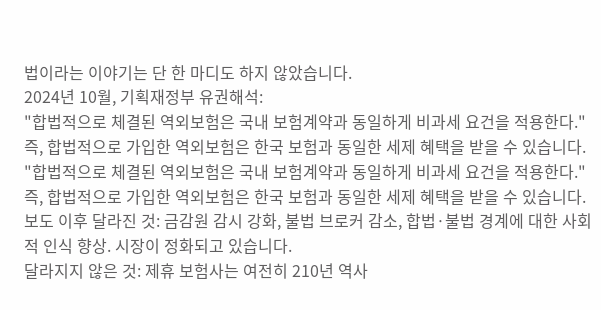법이라는 이야기는 단 한 마디도 하지 않았습니다.
2024년 10월, 기획재정부 유권해석:
"합법적으로 체결된 역외보험은 국내 보험계약과 동일하게 비과세 요건을 적용한다."
즉, 합법적으로 가입한 역외보험은 한국 보험과 동일한 세제 혜택을 받을 수 있습니다.
"합법적으로 체결된 역외보험은 국내 보험계약과 동일하게 비과세 요건을 적용한다."
즉, 합법적으로 가입한 역외보험은 한국 보험과 동일한 세제 혜택을 받을 수 있습니다.
보도 이후 달라진 것: 금감원 감시 강화, 불법 브로커 감소, 합법·불법 경계에 대한 사회적 인식 향상. 시장이 정화되고 있습니다.
달라지지 않은 것: 제휴 보험사는 여전히 210년 역사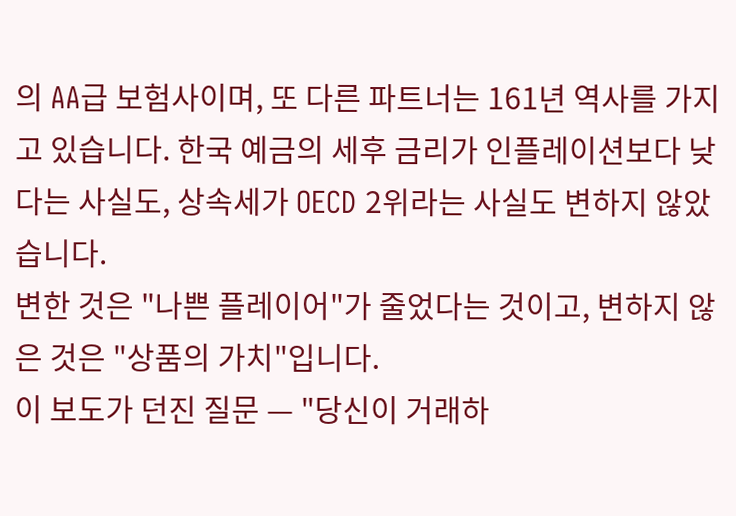의 AA급 보험사이며, 또 다른 파트너는 161년 역사를 가지고 있습니다. 한국 예금의 세후 금리가 인플레이션보다 낮다는 사실도, 상속세가 OECD 2위라는 사실도 변하지 않았습니다.
변한 것은 "나쁜 플레이어"가 줄었다는 것이고, 변하지 않은 것은 "상품의 가치"입니다.
이 보도가 던진 질문 — "당신이 거래하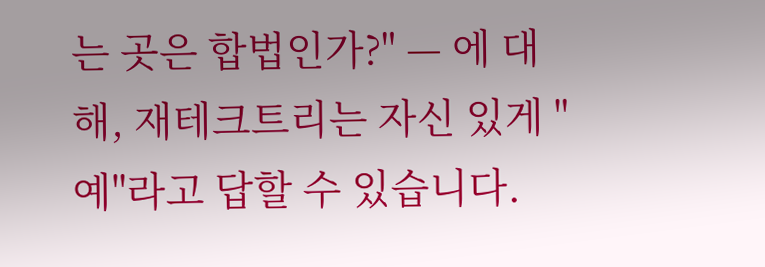는 곳은 합법인가?" — 에 대해, 재테크트리는 자신 있게 "예"라고 답할 수 있습니다.